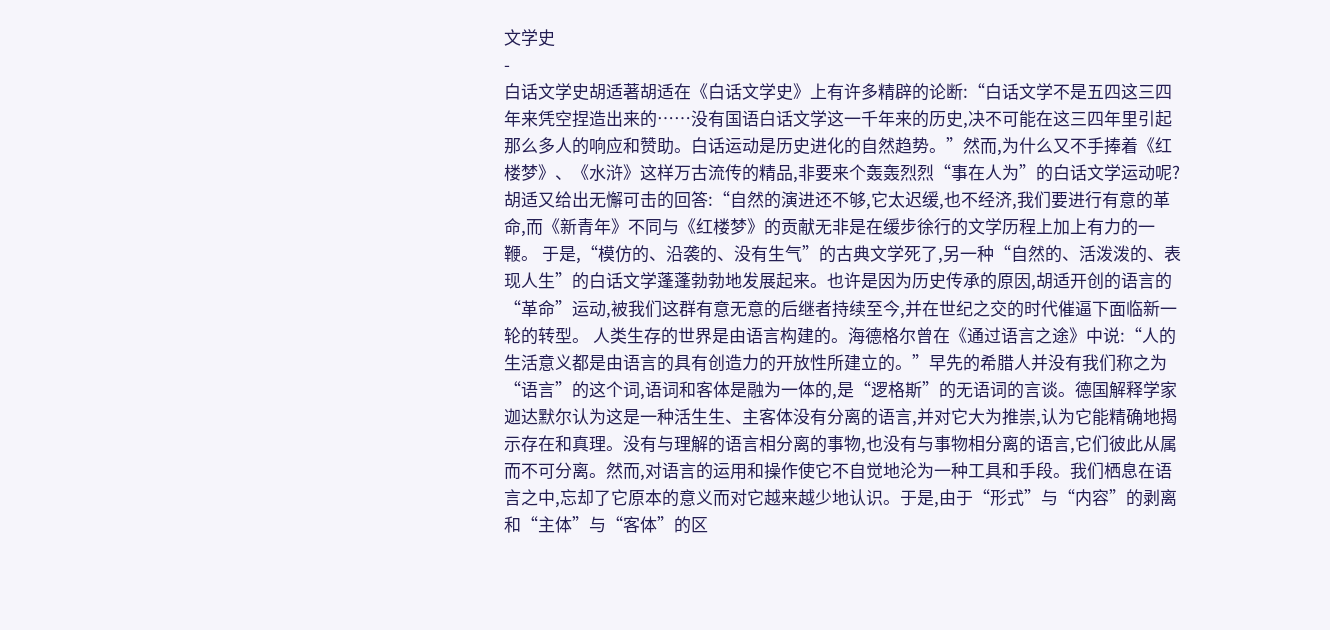文学史
-
白话文学史胡适著胡适在《白话文学史》上有许多精辟的论断:“白话文学不是五四这三四年来凭空捏造出来的……没有国语白话文学这一千年来的历史,决不可能在这三四年里引起那么多人的响应和赞助。白话运动是历史进化的自然趋势。”然而,为什么又不手捧着《红楼梦》、《水浒》这样万古流传的精品,非要来个轰轰烈烈“事在人为”的白话文学运动呢?胡适又给出无懈可击的回答:“自然的演进还不够,它太迟缓,也不经济,我们要进行有意的革命,而《新青年》不同与《红楼梦》的贡献无非是在缓步徐行的文学历程上加上有力的一鞭。 于是,“模仿的、沿袭的、没有生气”的古典文学死了,另一种“自然的、活泼泼的、表现人生”的白话文学蓬蓬勃勃地发展起来。也许是因为历史传承的原因,胡适开创的语言的“革命”运动,被我们这群有意无意的后继者持续至今,并在世纪之交的时代催逼下面临新一轮的转型。 人类生存的世界是由语言构建的。海德格尔曾在《通过语言之途》中说:“人的生活意义都是由语言的具有创造力的开放性所建立的。”早先的希腊人并没有我们称之为“语言”的这个词,语词和客体是融为一体的,是“逻格斯”的无语词的言谈。德国解释学家迦达默尔认为这是一种活生生、主客体没有分离的语言,并对它大为推崇,认为它能精确地揭示存在和真理。没有与理解的语言相分离的事物,也没有与事物相分离的语言,它们彼此从属而不可分离。然而,对语言的运用和操作使它不自觉地沦为一种工具和手段。我们栖息在语言之中,忘却了它原本的意义而对它越来越少地认识。于是,由于“形式”与“内容”的剥离和“主体”与“客体”的区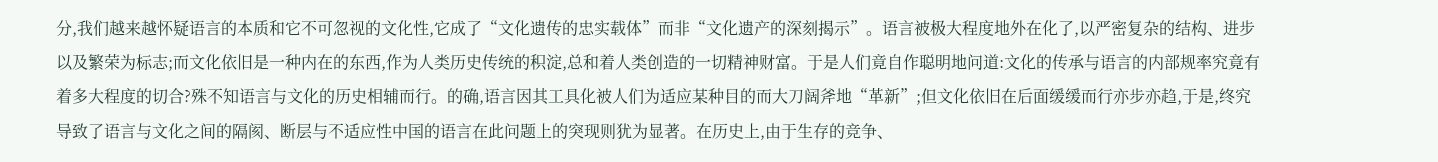分,我们越来越怀疑语言的本质和它不可忽视的文化性,它成了“文化遗传的忠实载体”而非“文化遗产的深刻揭示”。语言被极大程度地外在化了,以严密复杂的结构、进步以及繁荣为标志;而文化依旧是一种内在的东西,作为人类历史传统的积淀,总和着人类创造的一切精神财富。于是人们竟自作聪明地问道:文化的传承与语言的内部规率究竟有着多大程度的切合?殊不知语言与文化的历史相辅而行。的确,语言因其工具化被人们为适应某种目的而大刀阔斧地“革新”;但文化依旧在后面缓缓而行亦步亦趋,于是,终究导致了语言与文化之间的隔阂、断层与不适应性中国的语言在此问题上的突现则犹为显著。在历史上,由于生存的竞争、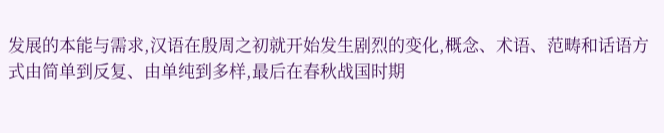发展的本能与需求,汉语在殷周之初就开始发生剧烈的变化,概念、术语、范畴和话语方式由简单到反复、由单纯到多样,最后在春秋战国时期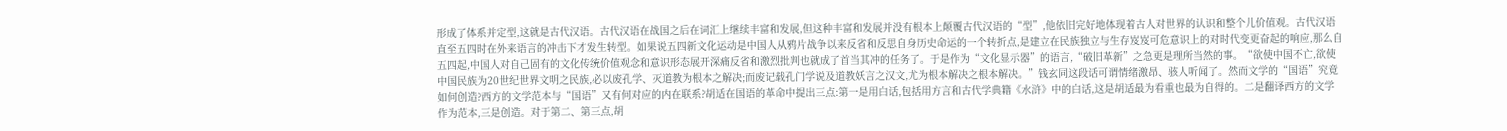形成了体系并定型,这就是古代汉语。古代汉语在战国之后在词汇上继续丰富和发展,但这种丰富和发展并没有根本上颠覆古代汉语的“型”,他依旧完好地体现着古人对世界的认识和整个儿价值观。古代汉语直至五四时在外来语言的冲击下才发生转型。如果说五四新文化运动是中国人从鸦片战争以来反省和反思自身历史命运的一个转折点,是建立在民族独立与生存岌岌可危意识上的对时代变更奋起的响应,那么自五四起,中国人对自己固有的文化传统价值观念和意识形态展开深痛反省和激烈批判也就成了首当其冲的任务了。于是作为“文化显示器”的语言,“破旧革新”之急更是理所当然的事。“欲使中国不亡,欲使中国民族为20世纪世界文明之民族,必以废孔学、灭道教为根本之解决;而废记载孔门学说及道教妖言之汉文,尤为根本解决之根本解决。”钱玄同这段话可谓情绪激昂、骇人听闻了。然而文学的“国语”究竟如何创造?西方的文学范本与“国语”又有何对应的内在联系?胡适在国语的革命中提出三点:第一是用白话,包括用方言和古代学典籍《水浒》中的白话,这是胡适最为看重也最为自得的。二是翻译西方的文学作为范本,三是创造。对于第二、第三点,胡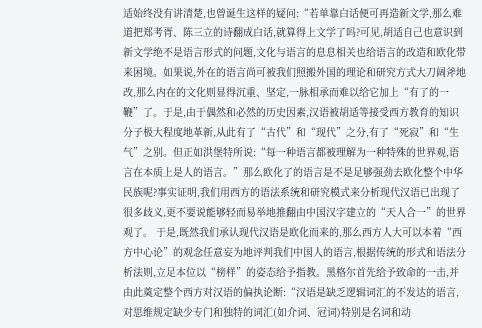适始终没有讲清楚,也曾诞生这样的疑问:“若单靠白话便可再造新文学,那么难道把郑考胥、陈三立的诗翻成白话,就算得上文学了吗?可见,胡适自己也意识到新文学绝不是语言形式的问题,文化与语言的息息相关也给语言的改造和欧化带来困境。如果说,外在的语言尚可被我们照搬外国的理论和研究方式大刀阔斧地改,那么内在的文化则显得沉重、坚定,一脉相承而难以给它加上“有了的一鞭”了。于是,由于偶然和必然的历史因素,汉语被胡适等接受西方教育的知识分子极大程度地革新,从此有了“古代”和“现代”之分,有了“死寂”和“生气”之别。但正如洪堡特所说:“每一种语言都被理解为一种特殊的世界观,语言在本质上是人的语言。”那么欧化了的语言是不是足够强劲去欧化整个中华民族呢?事实证明,我们用西方的语法系统和研究模式来分析现代汉语已出现了很多歧义,更不要说能够轻而易举地推翻由中国汉字建立的“天人合一”的世界观了。 于是,既然我们承认现代汉语是欧化而来的,那么西方人大可以本着“西方中心论”的观念任意妄为地评判我们中国人的语言,根据传统的形式和语法分析法则,立足本位以“榜样”的姿态给予指教。黑格尔首先给予致命的一击,并由此奠定整个西方对汉语的偏执论断:“汉语是缺乏逻辑词汇的不发达的语言,对思维规定缺少专门和独特的词汇(如介词、冠词)特别是名词和动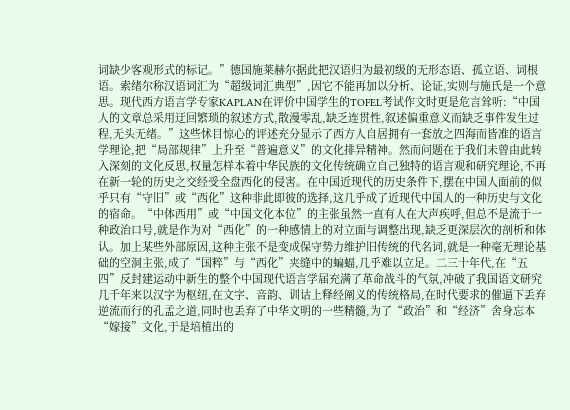词缺少客观形式的标记。”德国施莱赫尔据此把汉语归为最初级的无形态语、孤立语、词根语。索绪尔称汉语词汇为“超级词汇典型”,因它不能再加以分析、论证,实则与施氏是一个意思。现代西方语言学专家KAPLAN在评价中国学生的TOFEL考试作文时更是危言耸听:“中国人的文章总采用迂回繁琐的叙述方式,散漫零乱,缺乏连贯性,叙述偏重意义而缺乏事件发生过程,无头无绪。”这些怵目惊心的评述充分显示了西方人自居拥有一套放之四海而皆准的语言学理论,把“局部规律”上升至“普遍意义”的文化排异精神。然而问题在于我们未曾由此转入深刻的文化反思,权量怎样本着中华民族的文化传统确立自己独特的语言观和研究理论,不再在新一轮的历史之交经受全盘西化的侵害。在中国近现代的历史条件下,摆在中国人面前的似乎只有“守旧”或“西化”这种非此即彼的选择,这几乎成了近现代中国人的一种历史与文化的宿命。“中体西用”或“中国文化本位”的主张虽然一直有人在大声疾呼,但总不是流于一种政治口号,就是作为对“西化”的一种感情上的对立面与调整出现,缺乏更深层次的剖析和体认。加上某些外部原因,这种主张不是变成保守势力维护旧传统的代名词,就是一种毫无理论基础的空洞主张,成了“国粹”与“西化”夹缝中的蝙蝠,几乎难以立足。二三十年代,在“五四”反封建运动中新生的整个中国现代语言学届充满了革命战斗的气氛,冲破了我国语文研究几千年来以汉字为枢纽,在文字、音韵、训诂上释经阐义的传统格局,在时代要求的催逼下丢弃逆流而行的孔孟之道,同时也丢弃了中华文明的一些精髓,为了“政治”和“经济”舍身忘本“嫁接”文化,于是培植出的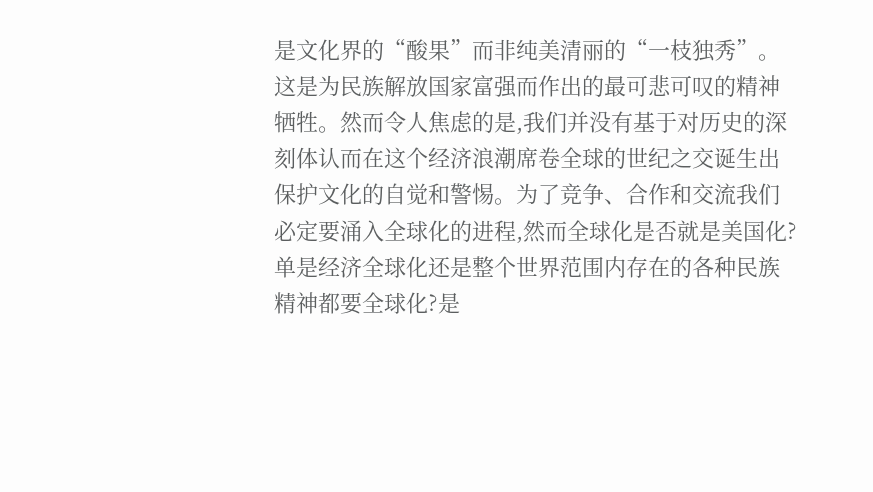是文化界的“酸果”而非纯美清丽的“一枝独秀”。这是为民族解放国家富强而作出的最可悲可叹的精神牺牲。然而令人焦虑的是,我们并没有基于对历史的深刻体认而在这个经济浪潮席卷全球的世纪之交诞生出保护文化的自觉和警惕。为了竞争、合作和交流我们必定要涌入全球化的进程,然而全球化是否就是美国化?单是经济全球化还是整个世界范围内存在的各种民族精神都要全球化?是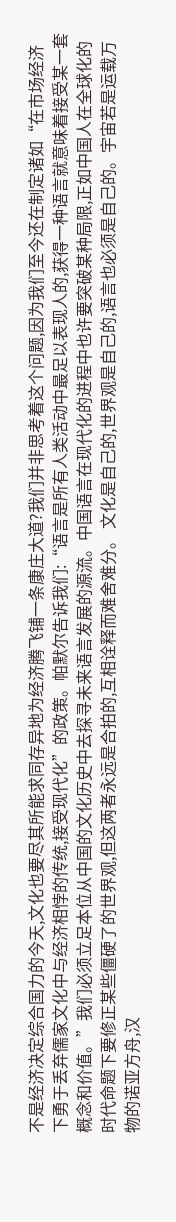不是经济决定综合国力的今天,文化也要尽其所能求同存异地为经济腾飞铺一条康庄大道?我们并非思考着这个问题,因为我们至今还在制定诸如“在市场经济下勇于丢弃儒家文化中与经济相悖的传统,接受现代化”的政策。帕默尔告诉我们:“语言是所有人类活动中最足以表现人的,获得一种语言就意味着接受某一套概念和价值。”我们必须立足本位从中国的文化历史中去探寻未来语言发展的源流。中国语言在现代化的进程中也许要突破某种局限,正如中国人在全球化的时代命题下要修正某些僵硬了的世界观,但这两者永远是合拍的,互相诠释而难舍难分。 文化是自己的,世界观是自己的,语言也必须是自己的。宇宙若是运载万物的诺亚方舟,汉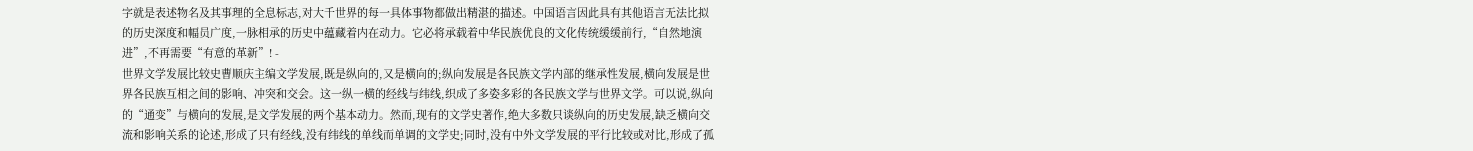字就是表述物名及其事理的全息标志,对大千世界的每一具体事物都做出精湛的描述。中国语言因此具有其他语言无法比拟的历史深度和幅员广度,一脉相承的历史中蕴藏着内在动力。它必将承载着中华民族优良的文化传统缓缓前行,“自然地演进”,不再需要“有意的革新”! -
世界文学发展比较史曹顺庆主编文学发展,既是纵向的,又是横向的;纵向发展是各民族文学内部的继承性发展,横向发展是世界各民族互相之间的影响、冲突和交会。这一纵一横的经线与纬线,织成了多姿多彩的各民族文学与世界文学。可以说,纵向的“通变”与横向的发展,是文学发展的两个基本动力。然而,现有的文学史著作,绝大多数只谈纵向的历史发展,缺乏横向交流和影响关系的论述,形成了只有经线,没有纬线的单线而单调的文学史;同时,没有中外文学发展的平行比较或对比,形成了孤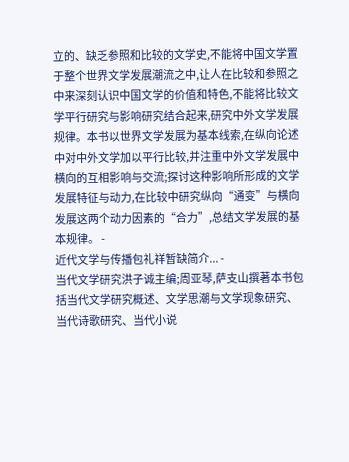立的、缺乏参照和比较的文学史,不能将中国文学置于整个世界文学发展潮流之中,让人在比较和参照之中来深刻认识中国文学的价值和特色,不能将比较文学平行研究与影响研究结合起来,研究中外文学发展规律。本书以世界文学发展为基本线索,在纵向论述中对中外文学加以平行比较,并注重中外文学发展中横向的互相影响与交流;探讨这种影响所形成的文学发展特征与动力,在比较中研究纵向“通变”与横向发展这两个动力因素的“合力”,总结文学发展的基本规律。 -
近代文学与传播包礼祥暂缺简介... -
当代文学研究洪子诚主编;周亚琴,萨支山撰著本书包括当代文学研究概述、文学思潮与文学现象研究、当代诗歌研究、当代小说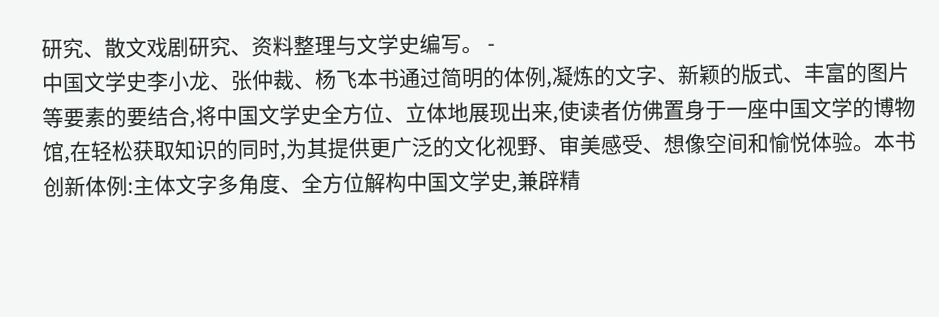研究、散文戏剧研究、资料整理与文学史编写。 -
中国文学史李小龙、张仲裁、杨飞本书通过简明的体例,凝炼的文字、新颖的版式、丰富的图片等要素的要结合,将中国文学史全方位、立体地展现出来,使读者仿佛置身于一座中国文学的博物馆,在轻松获取知识的同时,为其提供更广泛的文化视野、审美感受、想像空间和愉悦体验。本书创新体例:主体文字多角度、全方位解构中国文学史,兼辟精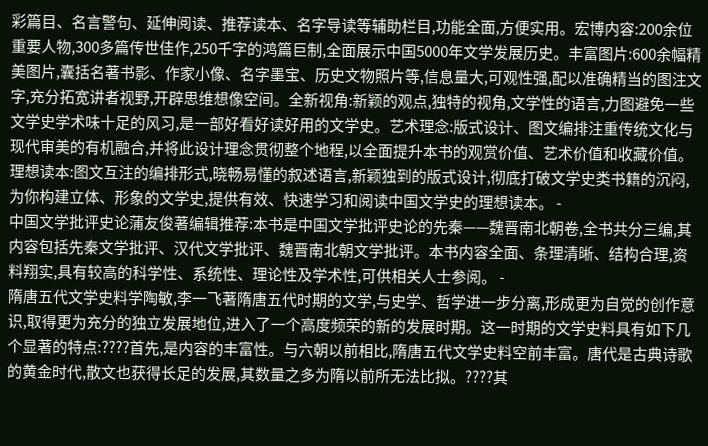彩篇目、名言警句、延伸阅读、推荐读本、名字导读等辅助栏目,功能全面,方便实用。宏博内容:200余位重要人物,300多篇传世佳作,250千字的鸿篇巨制,全面展示中国5000年文学发展历史。丰富图片:600余幅精美图片,囊括名著书影、作家小像、名字墨宝、历史文物照片等,信息量大,可观性强,配以准确精当的图注文字,充分拓宽讲者视野,开辟思维想像空间。全新视角:新颖的观点,独特的视角,文学性的语言,力图避免一些文学史学术味十足的风习,是一部好看好读好用的文学史。艺术理念:版式设计、图文编排注重传统文化与现代审美的有机融合,并将此设计理念贯彻整个地程,以全面提升本书的观赏价值、艺术价值和收藏价值。理想读本:图文互注的编排形式,晓畅易懂的叙述语言,新颖独到的版式设计,彻底打破文学史类书籍的沉闷,为你构建立体、形象的文学史,提供有效、快速学习和阅读中国文学史的理想读本。 -
中国文学批评史论蒲友俊著编辑推荐:本书是中国文学批评史论的先秦——魏晋南北朝卷,全书共分三编,其内容包括先秦文学批评、汉代文学批评、魏晋南北朝文学批评。本书内容全面、条理清晰、结构合理,资料翔实,具有较高的科学性、系统性、理论性及学术性,可供相关人士参阅。 -
隋唐五代文学史料学陶敏,李一飞著隋唐五代时期的文学,与史学、哲学进一步分离,形成更为自觉的创作意识,取得更为充分的独立发展地位,进入了一个高度频荣的新的发展时期。这一时期的文学史料具有如下几个显著的特点:????首先,是内容的丰富性。与六朝以前相比,隋唐五代文学史料空前丰富。唐代是古典诗歌的黄金时代,散文也获得长足的发展,其数量之多为隋以前所无法比拟。????其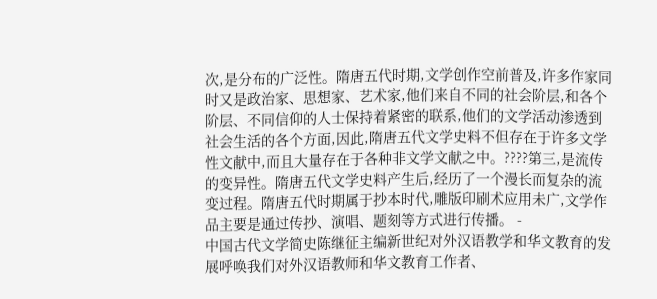次,是分布的广泛性。隋唐五代时期,文学创作空前普及,许多作家同时又是政治家、思想家、艺术家,他们来自不同的社会阶层,和各个阶层、不同信仰的人士保持着紧密的联系,他们的文学活动渗透到社会生活的各个方面,因此,隋唐五代文学史料不但存在于许多文学性文献中,而且大量存在于各种非文学文献之中。????第三,是流传的变异性。隋唐五代文学史料产生后,经历了一个漫长而复杂的流变过程。隋唐五代时期属于抄本时代,雕版印刷术应用未广,文学作品主要是通过传抄、演唱、题刻等方式进行传播。 -
中国古代文学简史陈继征主编新世纪对外汉语教学和华文教育的发展呼唤我们对外汉语教师和华文教育工作者、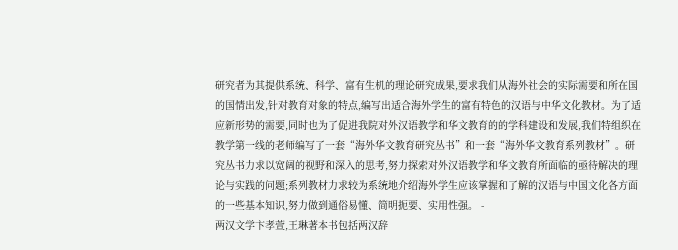研究者为其提供系统、科学、富有生机的理论研究成果,要求我们从海外社会的实际需要和所在国的国情出发,针对教育对象的特点,编写出适合海外学生的富有特色的汉语与中华文化教材。为了适应新形势的需要,同时也为了促进我院对外汉语教学和华文教育的的学科建设和发展,我们特组织在教学第一线的老师编写了一套“海外华文教育研究丛书”和一套“海外华文教育系列教材”。研究丛书力求以宽阔的视野和深入的思考,努力探索对外汉语教学和华文教育所面临的亟待解决的理论与实践的问题;系列教材力求较为系统地介绍海外学生应该掌握和了解的汉语与中国文化各方面的一些基本知识,努力做到通俗易懂、简明扼要、实用性强。 -
两汉文学卞孝萱,王琳著本书包括两汉辞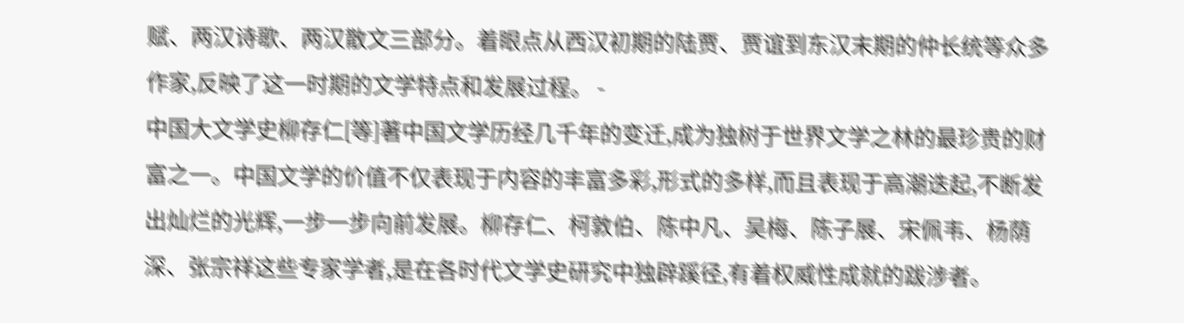赋、两汉诗歌、两汉散文三部分。着眼点从西汉初期的陆贾、贾谊到东汉末期的仲长统等众多作家,反映了这一时期的文学特点和发展过程。 -
中国大文学史柳存仁[等]著中国文学历经几千年的变迁,成为独树于世界文学之林的最珍贵的财富之一。中国文学的价值不仅表现于内容的丰富多彩,形式的多样,而且表现于高潮迭起,不断发出灿烂的光辉,一步一步向前发展。柳存仁、柯敦伯、陈中凡、吴梅、陈子展、宋佩韦、杨荫深、张宗祥这些专家学者,是在各时代文学史研究中独辟蹊径,有着权威性成就的跋涉者。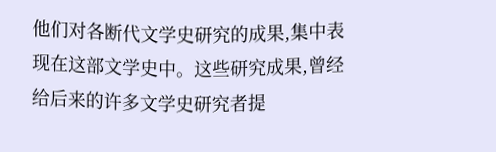他们对各断代文学史研究的成果,集中表现在这部文学史中。这些研究成果,曾经给后来的许多文学史研究者提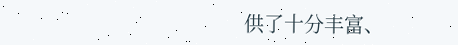供了十分丰富、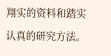翔实的资料和踏实认真的研究方法。